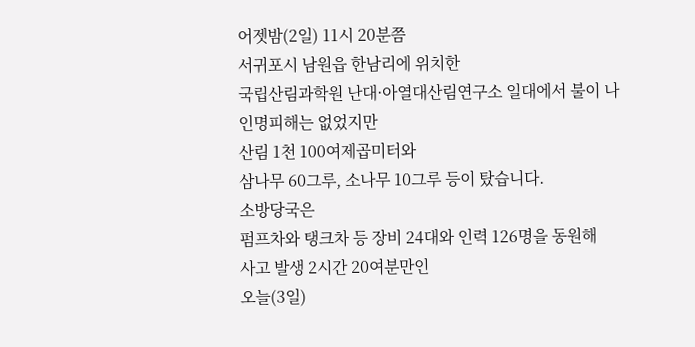어젯밤(2일) 11시 20분쯤
서귀포시 남원읍 한남리에 위치한
국립산림과학원 난대·아열대산림연구소 일대에서 불이 나
인명피해는 없었지만
산림 1천 100여제곱미터와
삼나무 60그루, 소나무 10그루 등이 탔습니다.
소방당국은
펌프차와 탱크차 등 장비 24대와 인력 126명을 동원해
사고 발생 2시간 20여분만인
오늘(3일)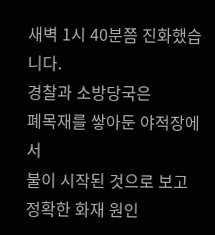새벽 1시 40분쯤 진화했습니다.
경찰과 소방당국은
폐목재를 쌓아둔 야적장에서
불이 시작된 것으로 보고
정확한 화재 원인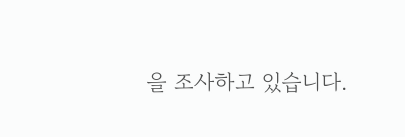을 조사하고 있습니다.